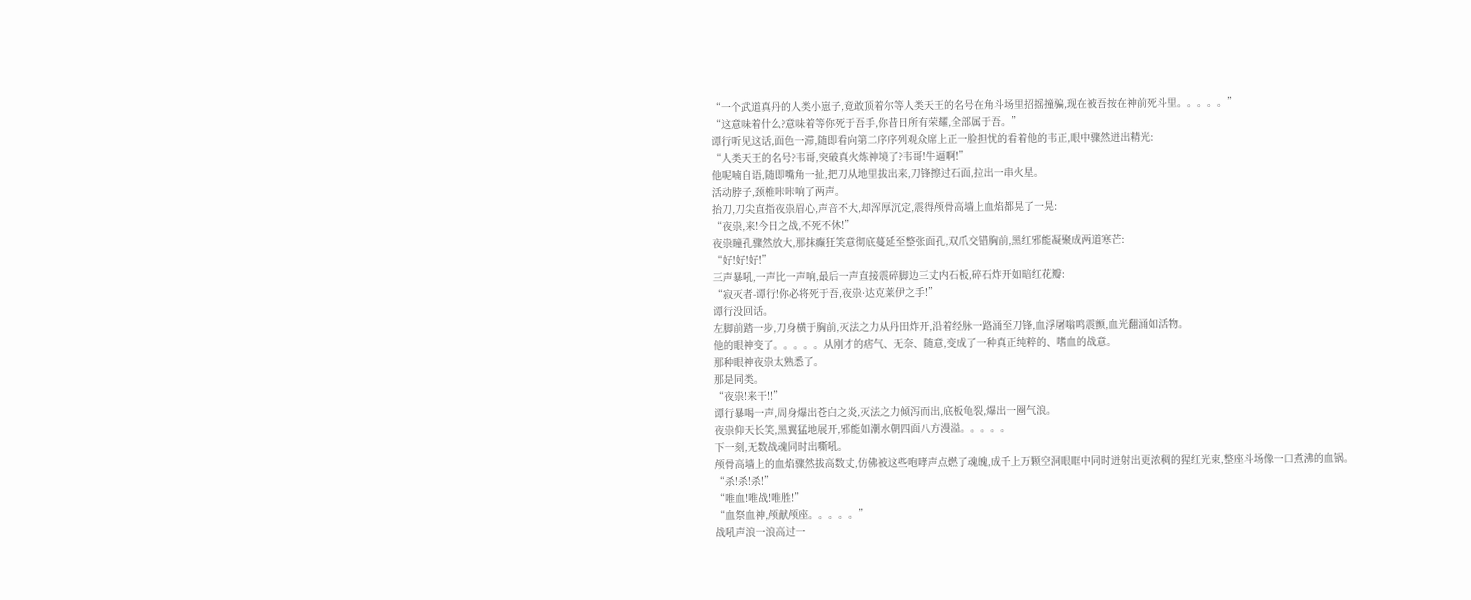“一个武道真丹的人类小崽子,竟敢顶着尔等人类天王的名号在角斗场里招摇撞骗,现在被吾按在神前死斗里。。。。。”
“这意味着什么?意味着等你死于吾手,你昔日所有荣耀,全部属于吾。”
谭行听见这话,面色一滞,随即看向第二序序列观众席上正一脸担忧的看着他的韦正,眼中骤然迸出精光:
“人类天王的名号?韦哥,突破真火炼神境了?韦哥!牛逼啊!”
他呢喃自语,随即嘴角一扯,把刀从地里拔出来,刀锋擦过石面,拉出一串火星。
活动脖子,颈椎咔咔响了两声。
抬刀,刀尖直指夜祟眉心,声音不大,却浑厚沉定,震得颅骨高墙上血焰都晃了一晃:
“夜祟,来!今日之战,不死不休!”
夜祟瞳孔骤然放大,那抹癫狂笑意彻底蔓延至整张面孔,双爪交错胸前,黑红邪能凝聚成两道寒芒:
“好!好!好!”
三声暴吼,一声比一声响,最后一声直接震碎脚边三丈内石板,碎石炸开如暗红花瓣:
“寂灭者-谭行!你必将死于吾,夜祟·达克莱伊之手!”
谭行没回话。
左脚前踏一步,刀身横于胸前,灭法之力从丹田炸开,沿着经脉一路涌至刀锋,血浮屠嗡鸣震颤,血光翻涌如活物。
他的眼神变了。。。。。从刚才的痞气、无奈、随意,变成了一种真正纯粹的、嗜血的战意。
那种眼神夜祟太熟悉了。
那是同类。
“夜祟!来干!!”
谭行暴喝一声,周身爆出苍白之炎,灭法之力倾泻而出,底板龟裂,爆出一圈气浪。
夜祟仰天长笑,黑翼猛地展开,邪能如潮水朝四面八方漫溢。。。。。
下一刻,无数战魂同时出嘶吼。
颅骨高墙上的血焰骤然拔高数丈,仿佛被这些咆哮声点燃了魂魄,成千上万颗空洞眼眶中同时迸射出更浓稠的猩红光束,整座斗场像一口煮沸的血锅。
“杀!杀!杀!”
“唯血!唯战!唯胜!”
“血祭血神,颅献颅座。。。。。”
战吼声浪一浪高过一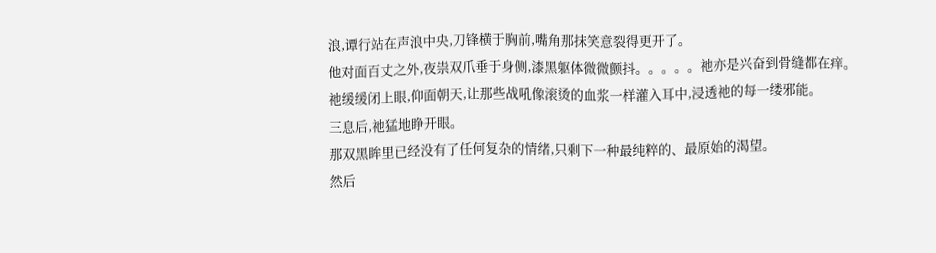浪,谭行站在声浪中央,刀锋横于胸前,嘴角那抹笑意裂得更开了。
他对面百丈之外,夜祟双爪垂于身侧,漆黑躯体微微颤抖。。。。。祂亦是兴奋到骨缝都在痒。
祂缓缓闭上眼,仰面朝天,让那些战吼像滚烫的血浆一样灌入耳中,浸透祂的每一缕邪能。
三息后,祂猛地睁开眼。
那双黑眸里已经没有了任何复杂的情绪,只剩下一种最纯粹的、最原始的渴望。
然后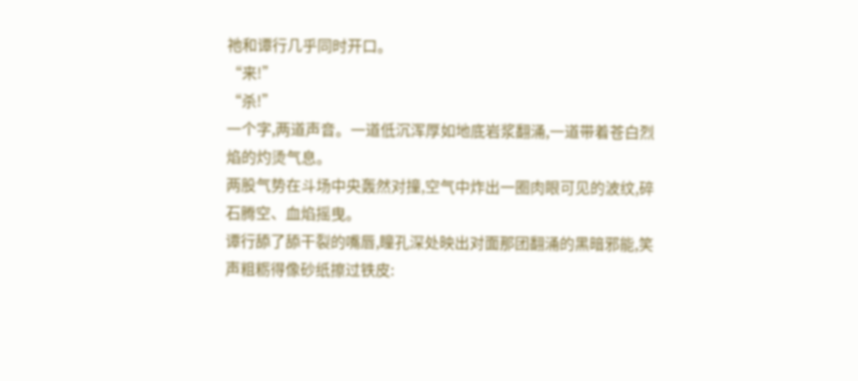祂和谭行几乎同时开口。
“来!”
“杀!”
一个字,两道声音。一道低沉浑厚如地底岩浆翻涌,一道带着苍白烈焰的灼烫气息。
两股气势在斗场中央轰然对撞,空气中炸出一圈肉眼可见的波纹,碎石腾空、血焰摇曳。
谭行舔了舔干裂的嘴唇,瞳孔深处映出对面那团翻涌的黑暗邪能,笑声粗粝得像砂纸擦过铁皮: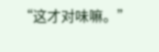“这才对味嘛。”